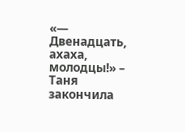«— Двенадцать, ахаха, молодцы!» – Таня закончила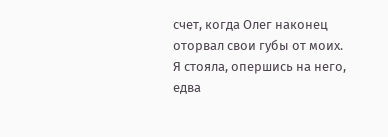счет, когда Олег наконец оторвал свои губы от моих. Я стояла, опершись на него, едва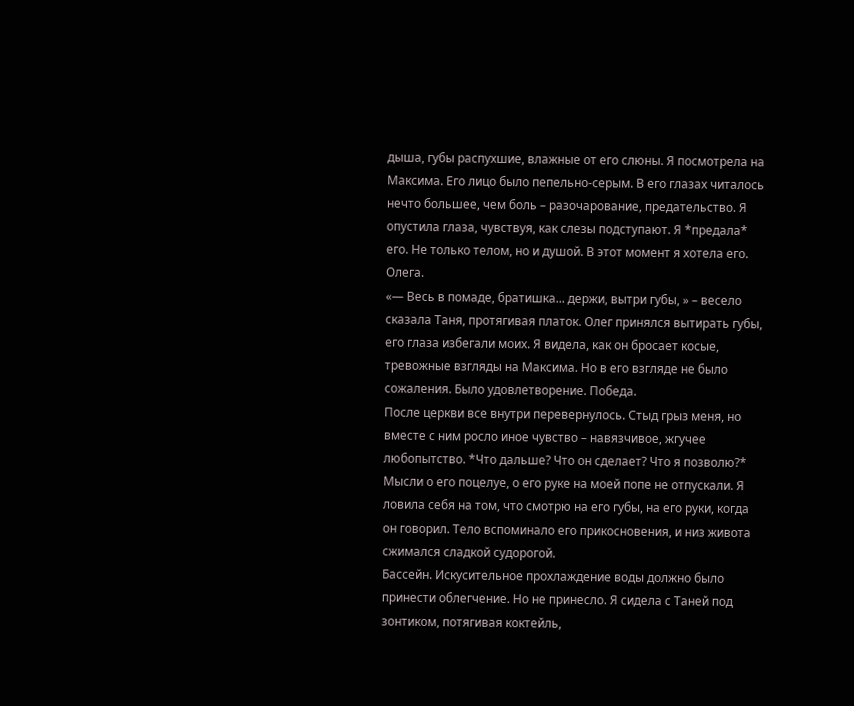дыша, губы распухшие, влажные от его слюны. Я посмотрела на Максима. Его лицо было пепельно-серым. В его глазах читалось нечто большее, чем боль – разочарование, предательство. Я опустила глаза, чувствуя, как слезы подступают. Я *предала* его. Не только телом, но и душой. В этот момент я хотела его. Олега.
«— Весь в помаде, братишка... держи, вытри губы, » – весело сказала Таня, протягивая платок. Олег принялся вытирать губы, его глаза избегали моих. Я видела, как он бросает косые, тревожные взгляды на Максима. Но в его взгляде не было сожаления. Было удовлетворение. Победа.
После церкви все внутри перевернулось. Стыд грыз меня, но вместе с ним росло иное чувство – навязчивое, жгучее любопытство. *Что дальше? Что он сделает? Что я позволю?* Мысли о его поцелуе, о его руке на моей попе не отпускали. Я ловила себя на том, что смотрю на его губы, на его руки, когда он говорил. Тело вспоминало его прикосновения, и низ живота сжимался сладкой судорогой.
Бассейн. Искусительное прохлаждение воды должно было принести облегчение. Но не принесло. Я сидела с Таней под зонтиком, потягивая коктейль,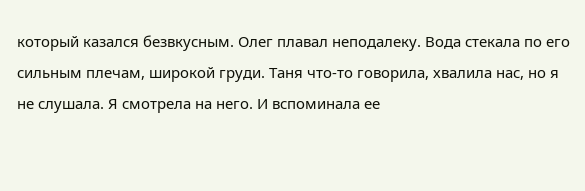который казался безвкусным. Олег плавал неподалеку. Вода стекала по его сильным плечам, широкой груди. Таня что-то говорила, хвалила нас, но я не слушала. Я смотрела на него. И вспоминала ее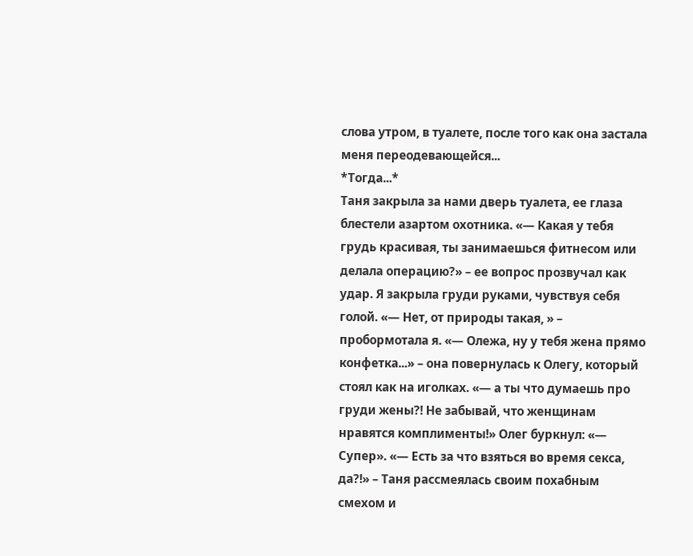слова утром, в туалете, после того как она застала меня переодевающейся...
*Тогда...*
Таня закрыла за нами дверь туалета, ее глаза блестели азартом охотника. «— Какая у тебя грудь красивая, ты занимаешься фитнесом или делала операцию?» – ее вопрос прозвучал как удар. Я закрыла груди руками, чувствуя себя голой. «— Нет, от природы такая, » – пробормотала я. «— Олежа, ну у тебя жена прямо конфетка...» – она повернулась к Олегу, который стоял как на иголках. «— а ты что думаешь про груди жены?! Не забывай, что женщинам нравятся комплименты!» Олег буркнул: «— Супер». «— Есть за что взяться во время секса, да?!» – Таня рассмеялась своим похабным смехом и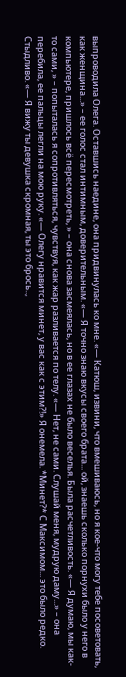выпроводила Олега. Оставшись наедине, она придвинулась ко мне. «— Катюш, извини, что вмешиваюсь, но я кое-что могу тебе посоветовать, как женщина...» – ее голос стал интимным, доверительным. «— Я точно знаю вкусы своего брата... ой, знаешь сколько порнухи было у него в компьютере, пришлось всё пересмотреть, » – она снова засмеялась, но в ее глазах не было веселья. Была расчетливость. «— Я думаю, мы как-то сами, » – попыталась я сопротивляться, чувствуя, как жар разливается по телу. «— Нет, не сами. Слушай меня, мудрую даму...» – она перебила, ее пальцы легли на мою руку. «— Олегу нравится минет, у вас как с этим?!» Я онемела. *Минет?* С Максимом... это было редко. Стыдливо. «— Я вижу ты девушка скромная, ты это брось..,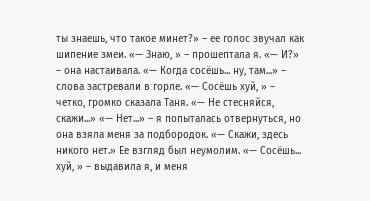ты знаешь, что такое минет?» – ее голос звучал как шипение змеи. «— Знаю, » – прошептала я. «— И?» – она настаивала. «— Когда сосёшь... ну, там...» – слова застревали в горле. «— Сосёшь хуй, » – четко, громко сказала Таня. «— Не стесняйся, скажи...» «— Нет...» – я попыталась отвернуться, но она взяла меня за подбородок. «— Скажи, здесь никого нет.» Ее взгляд был неумолим. «— Сосёшь... хуй, » – выдавила я, и меня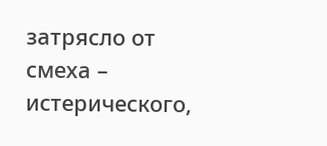затрясло от смеха – истерического,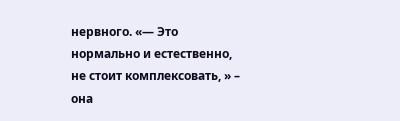нервного. «— Это нормально и естественно, не стоит комплексовать, » – она